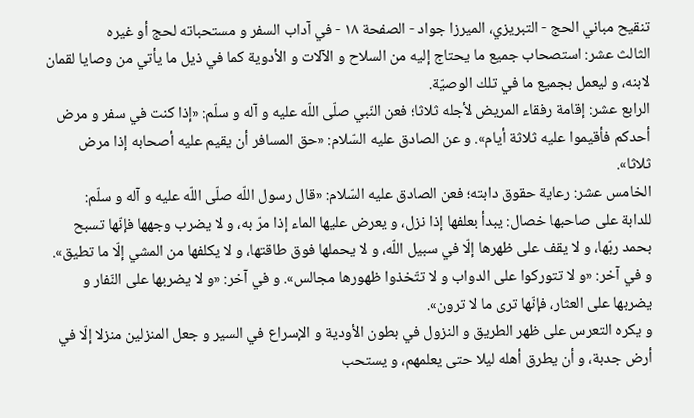تنقيح مباني الحج - التبريزي، الميرزا جواد - الصفحة ١٨ - في آداب السفر و مستحباته لحج أو غيره
الثالث عشر: استصحاب جميع ما يحتاج إليه من السلاح و الآلات و الأدوية كما في ذيل ما يأتي من وصايا لقمان لابنه، و ليعمل بجميع ما في تلك الوصيّة.
الرابع عشر: إقامة رفقاء المريض لأجله ثلاثا؛ فعن النّبي صلّى اللّه عليه و آله و سلّم: «إذا كنت في سفر و مرض أحدكم فأقيموا عليه ثلاثة أيام». و عن الصادق عليه السّلام: «حق المسافر أن يقيم عليه أصحابه إذا مرض ثلاثا».
الخامس عشر: رعاية حقوق دابته؛ فعن الصادق عليه السّلام: «قال رسول اللّه صلّى اللّه عليه و آله و سلّم:
للدابة على صاحبها خصال: يبدأ بعلفها إذا نزل، و يعرض عليها الماء إذا مرّ به، و لا يضرب وجهها فإنّها تسبح بحمد ربّها، و لا يقف على ظهرها إلّا في سبيل اللّه، و لا يحملها فوق طاقتها، و لا يكلفها من المشي إلّا ما تطيق». و في آخر: «و لا تتوركوا على الدواب و لا تتّخذوا ظهورها مجالس». و في آخر: «و لا يضربها على النّفار و يضربها على العثار، فإنّها ترى ما لا ترون».
و يكره التعرس على ظهر الطريق و النزول في بطون الأودية و الإسراع في السير و جعل المنزلين منزلا إلّا في أرض جدبة، و أن يطرق أهله ليلا حتى يعلمهم، و يستحب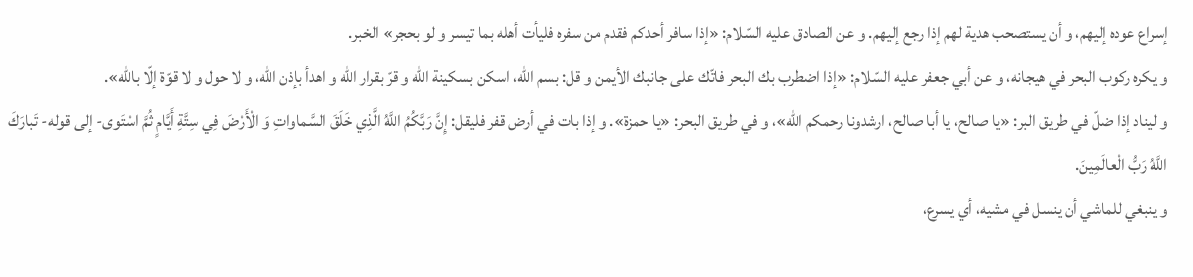إسراع عوده إليهم، و أن يستصحب هدية لهم إذا رجع إليهم. و عن الصادق عليه السّلام: «إذا سافر أحدكم فقدم من سفره فليأت أهله بما تيسر و لو بحجر» الخبر.
و يكره ركوب البحر في هيجانه، و عن أبي جعفر عليه السّلام: «إذا اضطرب بك البحر فاتّك على جانبك الأيمن و قل: بسم اللّه، اسكن بسكينة اللّه و قرّ بقرار اللّه و اهدأ بإذن اللّه، و لا حول و لا قوّة إلّا باللّه».
و ليناد إذا ضلّ في طريق البر: «يا صالح، يا أبا صالح، ارشدونا رحمكم اللّه»، و في طريق البحر: «يا حمزة». و إذا بات في أرض قفر فليقل: إِنَّ رَبَّكُمُ اللَّهُ الَّذِي خَلَقَ السَّماواتِ وَ الْأَرْضَ فِي سِتَّةِ أَيَّامٍ ثُمَّ اسْتَوى- إلى قوله- تَبارَكَ اللَّهُ رَبُّ الْعالَمِينَ.
و ينبغي للماشي أن ينسل في مشيه، أي يسرع،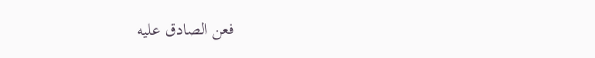فعن الصادق عليه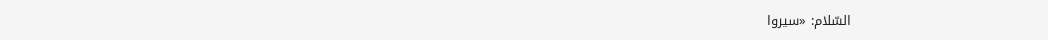السّلام: «سيروا